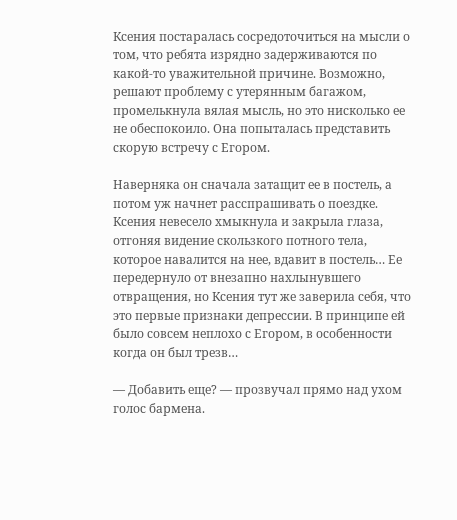Ксения постаралась сосредоточиться на мысли о том, что ребята изрядно задерживаются по какой-то уважительной причине. Возможно, решают проблему с утерянным багажом, промелькнула вялая мысль, но это нисколько ее не обеспокоило. Она попыталась представить скорую встречу с Егором.

Наверняка он сначала затащит ее в постель, а потом уж начнет расспрашивать о поездке. Ксения невесело хмыкнула и закрыла глаза, отгоняя видение скользкого потного тела, которое навалится на нее, вдавит в постель… Ее передернуло от внезапно нахлынувшего отвращения, но Ксения тут же заверила себя, что это первые признаки депрессии. В принципе ей было совсем неплохо с Егором, в особенности когда он был трезв…

— Добавить еще? — прозвучал прямо над ухом голос бармена.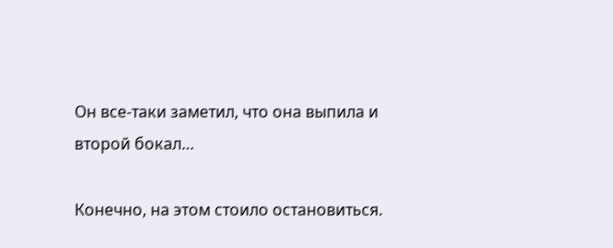Он все-таки заметил, что она выпила и второй бокал…

Конечно, на этом стоило остановиться.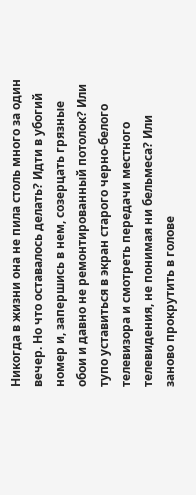Никогда в жизни она не пила столь много за один вечер. Но что оставалось делать? Идти в убогий номер и, запершись в нем, созерцать грязные обои и давно не ремонтированный потолок? Или тупо уставиться в экран старого черно-белого телевизора и смотреть передачи местного телевидения, не понимая ни бельмеса? Или заново прокрутить в голове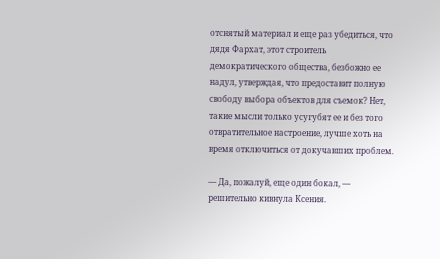отснятый материал и еще раз убедиться, что дядя Фархат, этот строитель демократического общества, безбожно ее надул, утверждая, что предоставит полную свободу выбора объектов для съемок? Нет, такие мысли только усугубят ее и без того отвратительное настроение, лучше хоть на время отключиться от докучавших проблем.

— Да, пожалуй, еще один бокал, — решительно кивнула Ксения.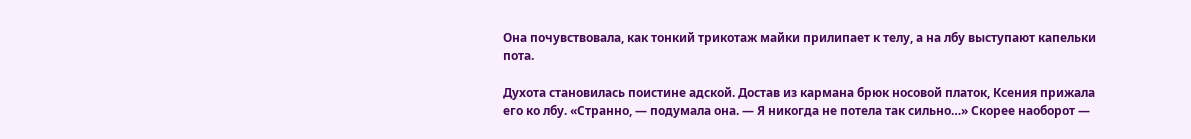Она почувствовала, как тонкий трикотаж майки прилипает к телу, а на лбу выступают капельки пота.

Духота становилась поистине адской. Достав из кармана брюк носовой платок, Ксения прижала его ко лбу. «Странно, — подумала она. — Я никогда не потела так сильно…» Скорее наоборот —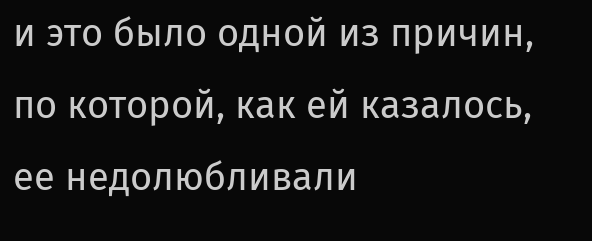и это было одной из причин, по которой, как ей казалось, ее недолюбливали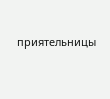приятельницы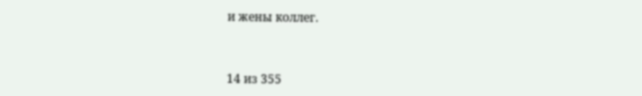и жены коллег.



14 из 355